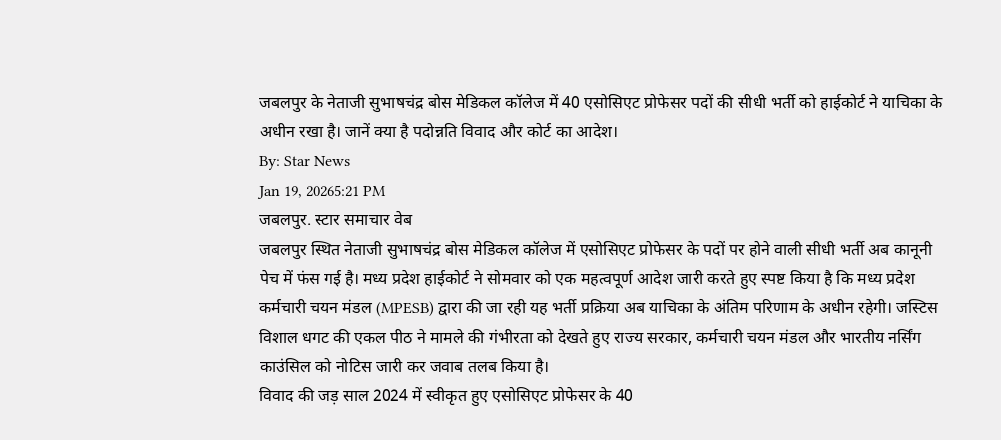जबलपुर के नेताजी सुभाषचंद्र बोस मेडिकल कॉलेज में 40 एसोसिएट प्रोफेसर पदों की सीधी भर्ती को हाईकोर्ट ने याचिका के अधीन रखा है। जानें क्या है पदोन्नति विवाद और कोर्ट का आदेश।
By: Star News
Jan 19, 20265:21 PM
जबलपुर. स्टार समाचार वेब
जबलपुर स्थित नेताजी सुभाषचंद्र बोस मेडिकल कॉलेज में एसोसिएट प्रोफेसर के पदों पर होने वाली सीधी भर्ती अब कानूनी पेच में फंस गई है। मध्य प्रदेश हाईकोर्ट ने सोमवार को एक महत्वपूर्ण आदेश जारी करते हुए स्पष्ट किया है कि मध्य प्रदेश कर्मचारी चयन मंडल (MPESB) द्वारा की जा रही यह भर्ती प्रक्रिया अब याचिका के अंतिम परिणाम के अधीन रहेगी। जस्टिस विशाल धगट की एकल पीठ ने मामले की गंभीरता को देखते हुए राज्य सरकार, कर्मचारी चयन मंडल और भारतीय नर्सिंग काउंसिल को नोटिस जारी कर जवाब तलब किया है।
विवाद की जड़ साल 2024 में स्वीकृत हुए एसोसिएट प्रोफेसर के 40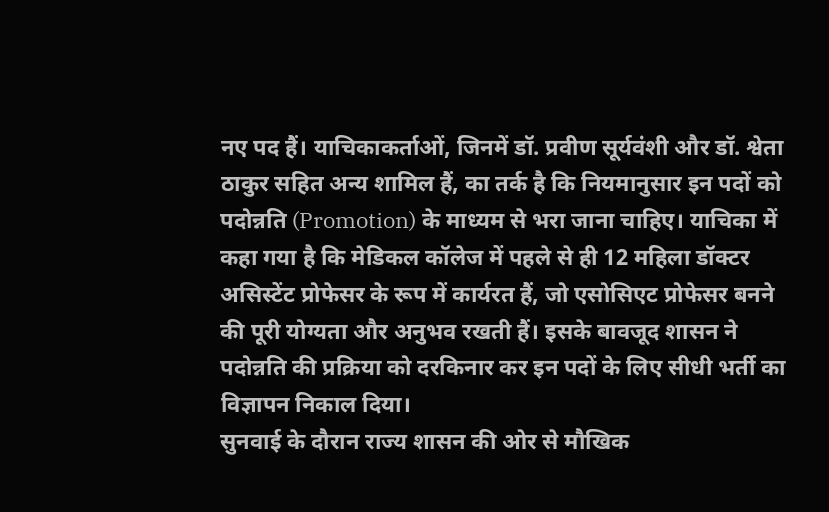नए पद हैं। याचिकाकर्ताओं, जिनमें डॉ. प्रवीण सूर्यवंशी और डॉ. श्वेता ठाकुर सहित अन्य शामिल हैं, का तर्क है कि नियमानुसार इन पदों को पदोन्नति (Promotion) के माध्यम से भरा जाना चाहिए। याचिका में कहा गया है कि मेडिकल कॉलेज में पहले से ही 12 महिला डॉक्टर असिस्टेंट प्रोफेसर के रूप में कार्यरत हैं, जो एसोसिएट प्रोफेसर बनने की पूरी योग्यता और अनुभव रखती हैं। इसके बावजूद शासन ने पदोन्नति की प्रक्रिया को दरकिनार कर इन पदों के लिए सीधी भर्ती का विज्ञापन निकाल दिया।
सुनवाई के दौरान राज्य शासन की ओर से मौखिक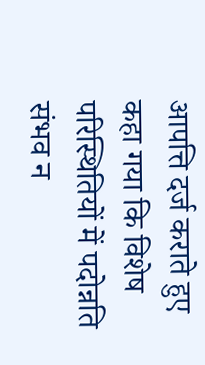आपत्ति दर्ज कराते हुए कहा गया कि विशेष परिस्थितियों में पदोन्नति संभव न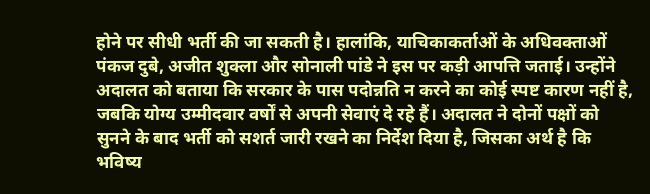होने पर सीधी भर्ती की जा सकती है। हालांकि, याचिकाकर्ताओं के अधिवक्ताओं पंकज दुबे, अजीत शुक्ला और सोनाली पांडे ने इस पर कड़ी आपत्ति जताई। उन्होंने अदालत को बताया कि सरकार के पास पदोन्नति न करने का कोई स्पष्ट कारण नहीं है, जबकि योग्य उम्मीदवार वर्षों से अपनी सेवाएं दे रहे हैं। अदालत ने दोनों पक्षों को सुनने के बाद भर्ती को सशर्त जारी रखने का निर्देश दिया है, जिसका अर्थ है कि भविष्य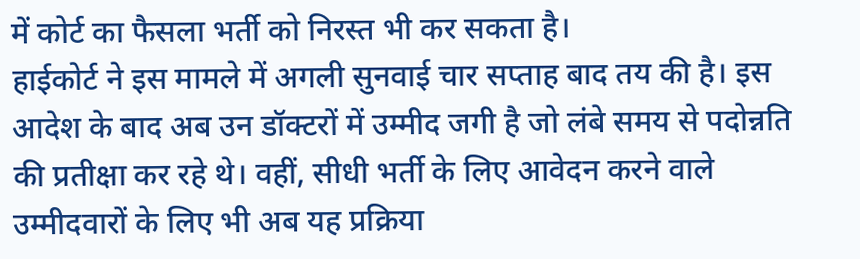में कोर्ट का फैसला भर्ती को निरस्त भी कर सकता है।
हाईकोर्ट ने इस मामले में अगली सुनवाई चार सप्ताह बाद तय की है। इस आदेश के बाद अब उन डॉक्टरों में उम्मीद जगी है जो लंबे समय से पदोन्नति की प्रतीक्षा कर रहे थे। वहीं, सीधी भर्ती के लिए आवेदन करने वाले उम्मीदवारों के लिए भी अब यह प्रक्रिया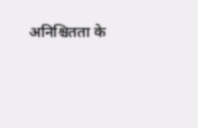अनिश्चितता के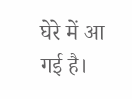घेरे में आ गई है।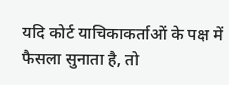यदि कोर्ट याचिकाकर्ताओं के पक्ष में फैसला सुनाता है, तो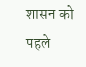शासन को पहले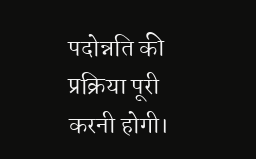पदोन्नति की प्रक्रिया पूरी करनी होगी।